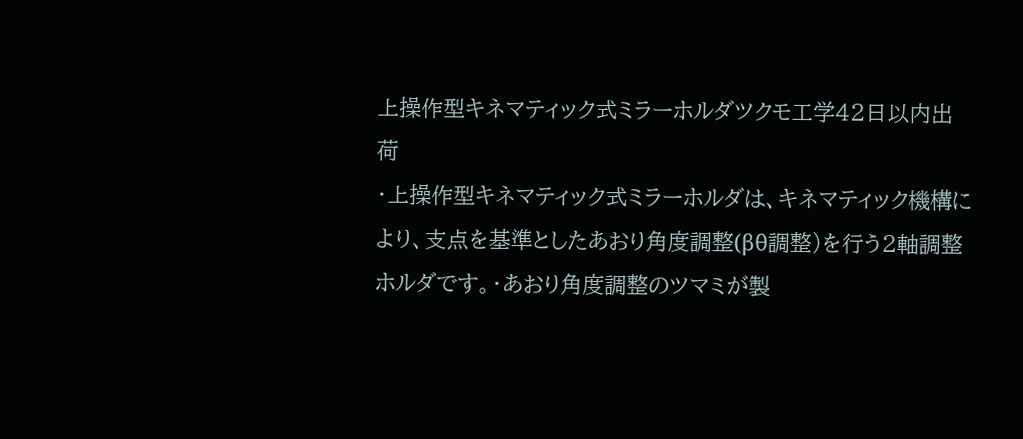上操作型キネマティック式ミラーホルダツクモ工学42日以内出荷
・上操作型キネマティック式ミラーホルダは、キネマティック機構により、支点を基準としたあおり角度調整(βθ調整)を行う2軸調整ホルダです。・あおり角度調整のツマミが製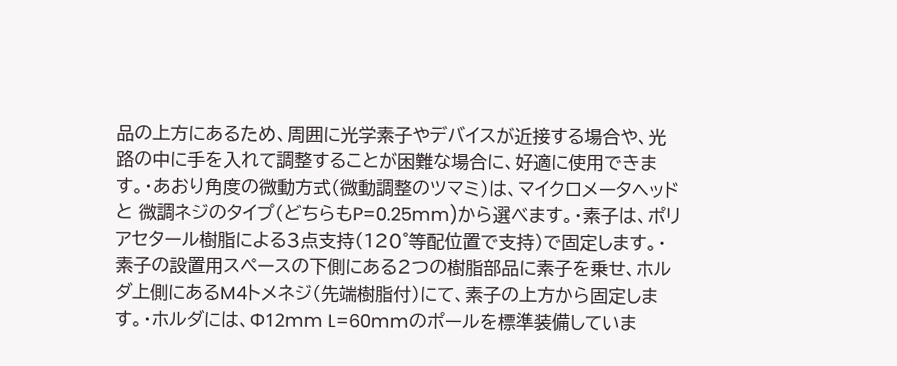品の上方にあるため、周囲に光学素子やデバイスが近接する場合や、光路の中に手を入れて調整することが困難な場合に、好適に使用できます。・あおり角度の微動方式(微動調整のツマミ)は、マイクロメータヘッド と 微調ネジのタイプ(どちらもP=0.25mm)から選べます。・素子は、ポリアセタール樹脂による3点支持(120°等配位置で支持)で固定します。・素子の設置用スペースの下側にある2つの樹脂部品に素子を乗せ、ホルダ上側にあるM4トメネジ(先端樹脂付)にて、素子の上方から固定します。・ホルダには、Φ12mm L=60mmのポールを標準装備していま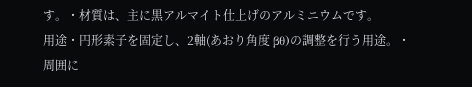す。・材質は、主に黒アルマイト仕上げのアルミニウムです。
用途・円形素子を固定し、2軸(あおり角度 βθ)の調整を行う用途。・周囲に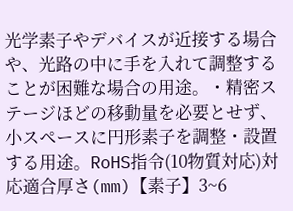光学素子やデバイスが近接する場合や、光路の中に手を入れて調整することが困難な場合の用途。・精密ステージほどの移動量を必要とせず、小スペースに円形素子を調整・設置する用途。RoHS指令(10物質対応)対応適合厚さ(mm)【素子】3~6